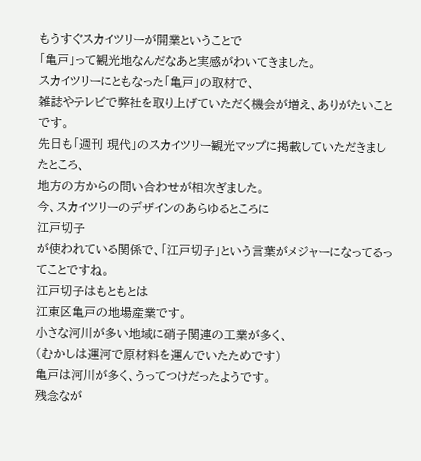もうすぐスカイツリーが開業ということで
「亀戸」って観光地なんだなあと実感がわいてきました。
スカイツリーにともなった「亀戸」の取材で、
雑誌やテレビで弊社を取り上げていただく機会が増え、ありがたいことです。
先日も「週刊 現代」のスカイツリー観光マップに掲載していただきましたところ、
地方の方からの問い合わせが相次ぎました。
今、スカイツリーのデザインのあらゆるところに
江戸切子
が使われている関係で、「江戸切子」という言葉がメジャーになってるってことですね。
江戸切子はもともとは
江東区亀戸の地場産業です。
小さな河川が多い地域に硝子関連の工業が多く、
(むかしは運河で原材料を運んでいたためです)
亀戸は河川が多く、うってつけだったようです。
残念なが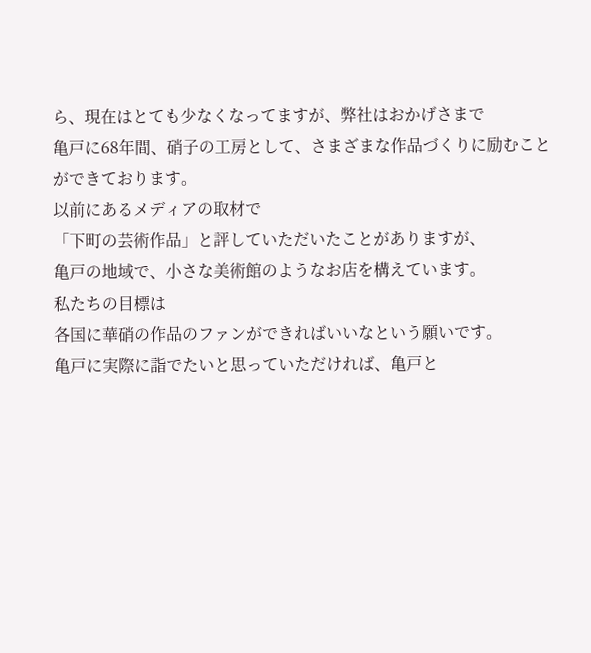ら、現在はとても少なくなってますが、弊社はおかげさまで
亀戸に68年間、硝子の工房として、さまざまな作品づくりに励むことができております。
以前にあるメディアの取材で
「下町の芸術作品」と評していただいたことがありますが、
亀戸の地域で、小さな美術館のようなお店を構えています。
私たちの目標は
各国に華硝の作品のファンができればいいなという願いです。
亀戸に実際に詣でたいと思っていただければ、亀戸と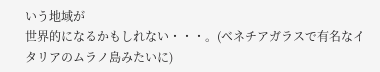いう地域が
世界的になるかもしれない・・・。(ベネチアガラスで有名なイタリアのムラノ島みたいに)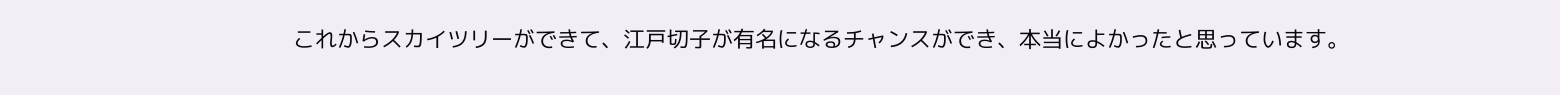これからスカイツリーができて、江戸切子が有名になるチャンスができ、本当によかったと思っています。